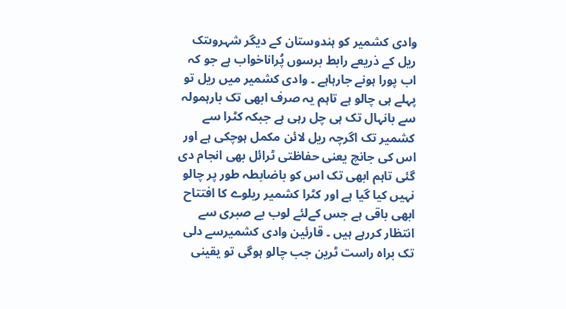وادی کشمیر کو ہندوستان کے دیگر شہروںتک ریل کے ذریعے رابط برسوں پُراناخواب ہے جو کہ اب پورا ہونے جارہاہے ۔ وادی کشمیر میں ریل تو پہلے ہی چالو ہے تاہم یہ صرف ابھی تک بارہمولہ سے بانہال تک ہی چل رہی ہے جبکہ کٹرا سے کشمیر تک اگرچہ ریل لائن مکمل ہوچکی ہے اور اس کی جانچ یعنی حفاظتی ٹرائل بھی انجام دی گئی تاہم ابھی تک اس کو باضابطہ طور پر چالو نہیں کیا گیا ہے اور کٹرا کشمیر ریلوے کا افتتاح ابھی باقی ہے جس کےلئے لوب بے صبری سے انتظار کررہے ہیں ۔ قارئین وادی کشمیرسے دلی تک براہ راست ٹرین جب چالو ہوگی تو یقینی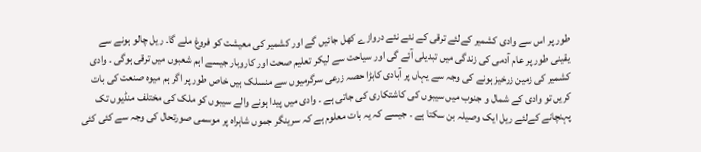طور پر اس سے وادی کشمیر کےلئے ترقی کے نئے نئے دروازے کھل جائیں گے اور کشمیر کی معیشت کو فروغ ملے گا۔ ریل چالو ہونے سے یقینی طور پر عام آدمی کی زندگی میں تبدیلی آئے گی اور سیاحت سے لیکر تعلیم صحت اور کاروبار جیسے اہم شعبوں میں ترقی ہوگی ۔ وادی کشمیر کی زمین زرخیز ہونے کی وجہ سے یہاں پر آبادی کابڑا حصہ زرعی سرگرمیوں سے منسلک ہیں خاص طور پر اگر ہم میوہ صنعت کی بات کریں تو وادی کے شمال و جنوب میں سیبوں کی کاشتکاری کی جاتی ہے ۔ وادی میں پیدا ہونے والے سیبوں کو ملک کی مختلف منڈیوں تک پہنچانے کےلئے ریل ایک وصیلہ بن سکتا ہے ۔ جیسے کہ یہ بات معلوم ہے کہ سرینگر جموں شاہراہ پر موسمی صورتحال کی وجہ سے کئی کئی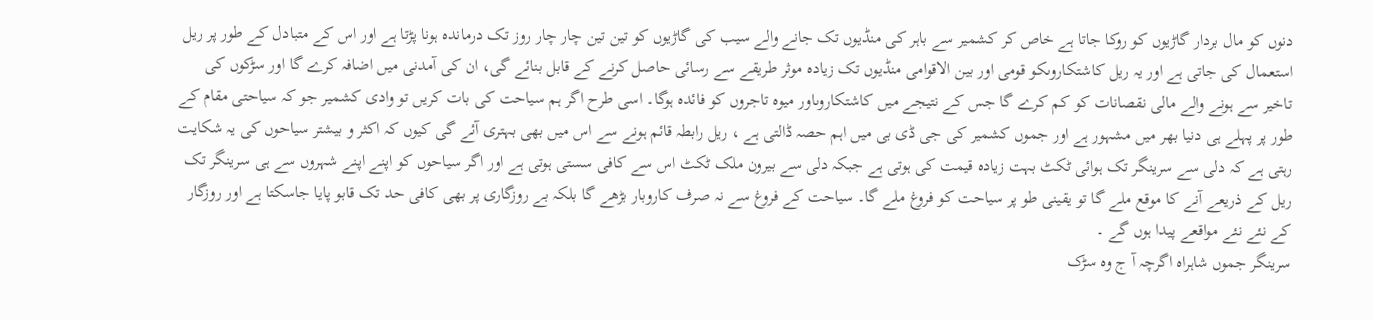دنوں کو مال بردار گاڑیوں کو روکا جاتا ہے خاص کر کشمیر سے باہر کی منڈیوں تک جانے والے سیب کی گاڑیوں کو تین تین چار چار روز تک درماندہ ہونا پڑتا ہے اور اس کے متبادل کے طور پر ریل استعمال کی جاتی ہے اور یہ ریل کاشتکاروںکو قومی اور بین الاقوامی منڈیوں تک زیادہ موثر طریقے سے رسائی حاصل کرنے کے قابل بنائے گی، ان کی آمدنی میں اضافہ کرے گا اور سڑکوں کی تاخیر سے ہونے والے مالی نقصانات کو کم کرے گا جس کے نتیجے میں کاشتکاروںاور میوہ تاجروں کو فائدہ ہوگا۔ اسی طرح اگر ہم سیاحت کی بات کریں تو وادی کشمیر جو کہ سیاحتی مقام کے طور پر پہلے ہی دنیا بھر میں مشہور ہے اور جموں کشمیر کی جی ڈی بی میں اہم حصہ ڈالتی ہے ، ریل رابطہ قائم ہونے سے اس میں بھی بہتری آئے گی کیوں کہ اکثر و بیشتر سیاحوں کی یہ شکایت رہتی ہے کہ دلی سے سرینگر تک ہوائی ٹکٹ بہت زیادہ قیمت کی ہوتی ہے جبکہ دلی سے بیرون ملک ٹکٹ اس سے کافی سستی ہوتی ہے اور اگر سیاحوں کو اپنے اپنے شہروں سے ہی سرینگر تک ریل کے ذریعے آنے کا موقع ملے گا تو یقینی طو پر سیاحت کو فروغ ملے گا۔ سیاحت کے فروغ سے نہ صرف کاروبار بڑھے گا بلکہ بے روزگاری پر بھی کافی حد تک قابو پایا جاسکتا ہے اور روزگار کے نئے نئے مواقعے پیدا ہوں گے ۔
سرینگر جموں شاہراہ اگرچہ آ ج وہ سڑک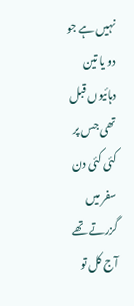نہیں ہے جو دو یا تین دہائیوں قبل تھی جس پر کئی کئی دن سفر میں گزرتے تھے آج کل تو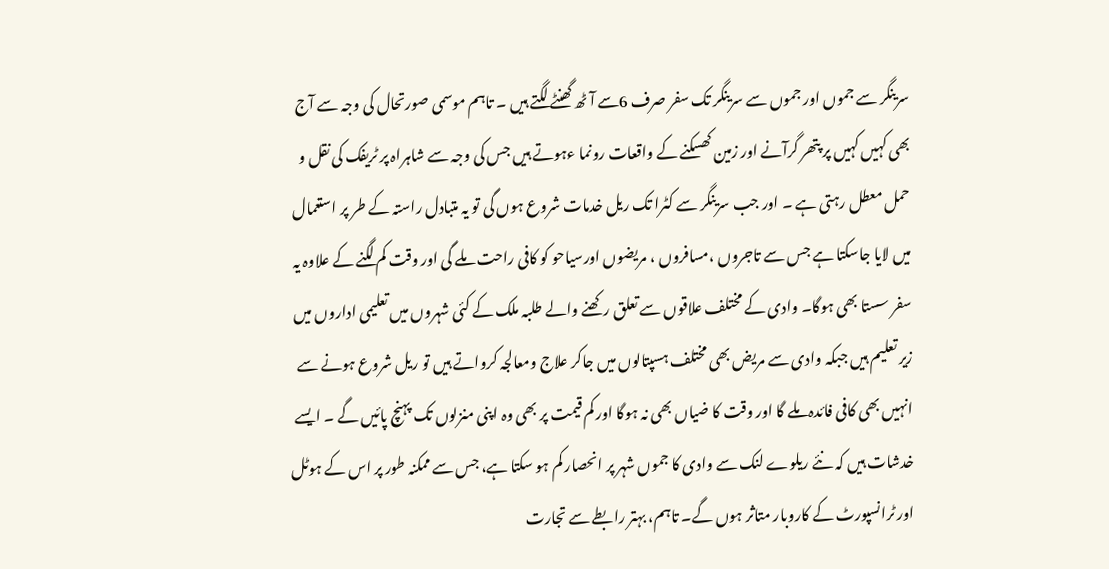سرینگر سے جموں اور جموں سے سرینگر تک سفر صرف 6سے آٹھ گھنٹے لگتے ہیں ۔ تاہم موسمی صورتحال کی وجہ سے آج بھی کہیں کہیں پر پتھر گرآنے اور زمین کھسکنے کے واقعات رونما ءہوتے ہیں جس کی وجہ سے شاہراہ پر ٹریفک کی نقل و حمل معطل رہتی ہے ۔ اور جب سرینگر سے کٹرا تک ریل خدمات شروع ہوں گی تو یہ متبادل راستہ کے طر پر استعمال میں لایا جاسکتا ہے جس سے تاجروں ،مسافروں ، مریضوں اورسیاحو کو کافی راحت ملے گی اور وقت کم لگنے کے علاوہ یہ سفر سستا بھی ہوگا۔ وادی کے مختلف علاقوں سے تعلق رکھنے والے طلبہ ملک کے کئی شہروں میں تعلیمی اداروں میں زیر تعلیم ہیں جبکہ وادی سے مریض بھی مختلف ہسپتالوں میں جاکر علاج ومعالجہ کرواتے ہیں تو ریل شروع ہونے سے انہیں بھی کافی فائدہ ملے گا اور وقت کا ضیاں بھی نہ ہوگا اور کم قیمت پر بھی وہ اپنی منزلوں تک پہنچ پائیں گے ۔ ایسے خدشات ہیں کہ نئے ریلوے لنک سے وادی کا جموں شہر پر انحصار کم ہو سکتا ہے، جس سے ممکنہ طور پر اس کے ہوٹل اور ٹرانسپورٹ کے کاروبار متاثر ہوں گے۔ تاہم، بہتر رابطے سے تجارت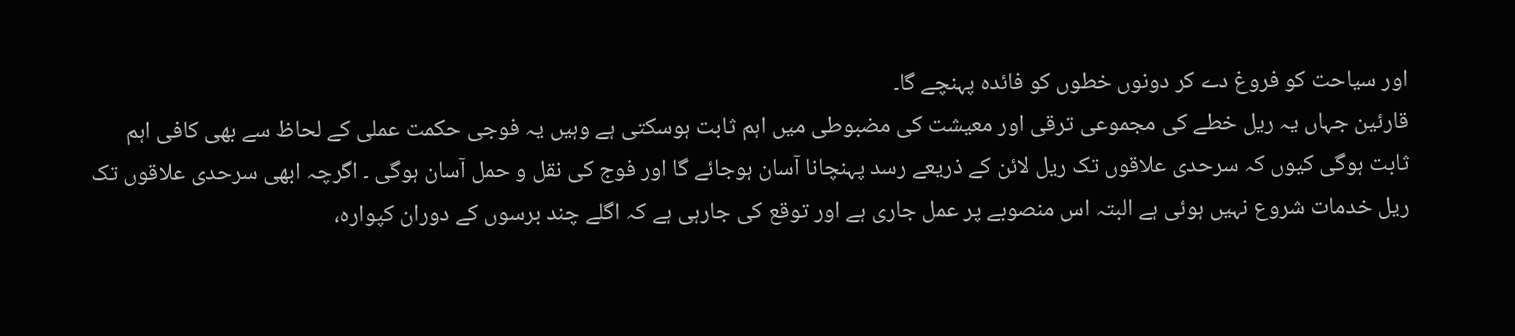اور سیاحت کو فروغ دے کر دونوں خطوں کو فائدہ پہنچے گا۔
قارئین جہاں یہ ریل خطے کی مجموعی ترقی اور معیشت کی مضبوطی میں اہم ثابت ہوسکتی ہے وہیں یہ فوجی حکمت عملی کے لحاظ سے بھی کافی اہم ثابت ہوگی کیوں کہ سرحدی علاقوں تک ریل لائن کے ذریعے رسد پہنچانا آسان ہوجائے گا اور فوج کی نقل و حمل آسان ہوگی ۔ اگرچہ ابھی سرحدی علاقوں تک ریل خدمات شروع نہیں ہوئی ہے البتہ اس منصوبے پر عمل جاری ہے اور توقع کی جارہی ہے کہ اگلے چند برسوں کے دوران کپوارہ،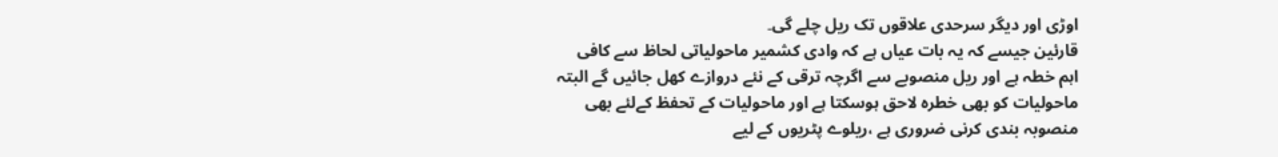اوڑی اور دیگر سرحدی علاقوں تک ریل چلے گی۔
قارئین جیسے کہ یہ بات عیاں ہے کہ وادی کشمیر ماحولیاتی لحاظ سے کافی اہم خطہ ہے اور ریل منصوبے سے اگرچہ ترقی کے نئے دروازے کھل جائیں گے البتہ ماحولیات کو بھی خطرہ لاحق ہوسکتا ہے اور ماحولیات کے تحفظ کےلئے بھی منصوبہ بندی کرنی ضروری ہے ،ریلوے پٹریوں کے لیے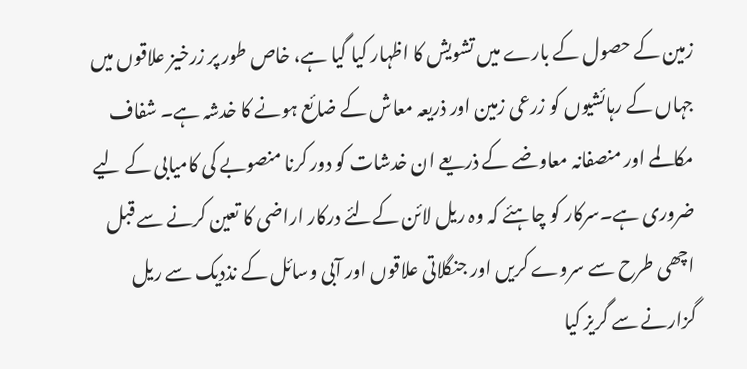زمین کے حصول کے بارے میں تشویش کا اظہار کیا گیا ہے، خاص طور پر زرخیز علاقوں میں جہاں کے رہائشیوں کو زرعی زمین اور ذریعہ معاش کے ضائع ہونے کا خدشہ ہے۔ شفاف مکالمے اور منصفانہ معاوضے کے ذریعے ان خدشات کو دور کرنا منصوبے کی کامیابی کے لیے ضروری ہے۔سرکار کو چاہئے کہ وہ ریل لائن کےلئے درکار اراضی کا تعین کرنے سے قبل اچھی طرح سے سروے کریں اور جنگلاتی علاقوں اور آبی وسائل کے نذدیک سے ریل گزارنے سے گریز کیا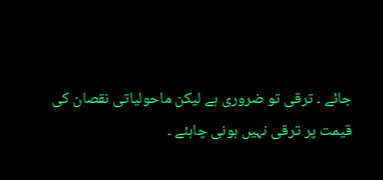جائے ۔ ترقی تو ضروری ہے لیکن ماحولیاتی نقصان کی قیمت پر ترقی نہیں ہونی چاہئے ۔